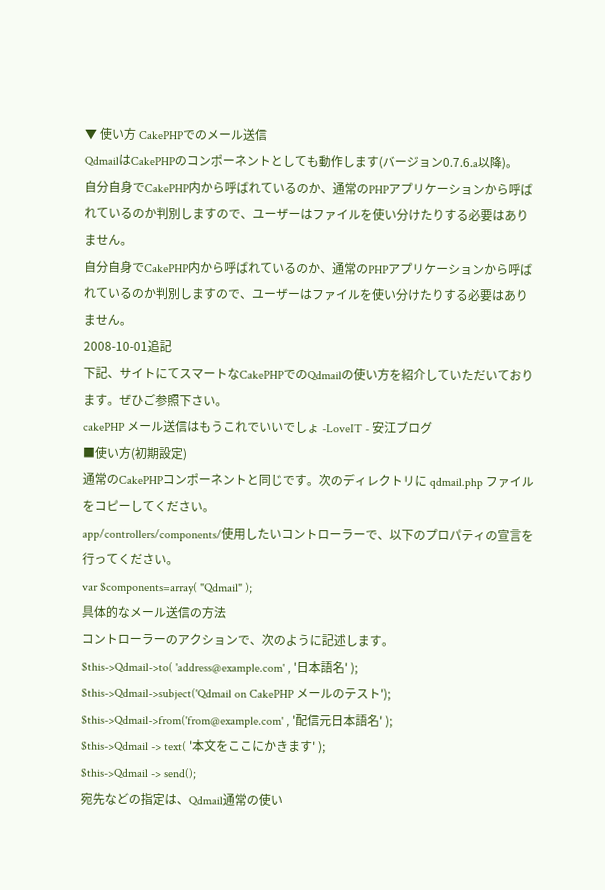▼ 使い方 CakePHPでのメール送信
QdmailはCakePHPのコンポーネントとしても動作します(バージョン0.7.6.a以降)。
自分自身でCakePHP内から呼ばれているのか、通常のPHPアプリケーションから呼ばれているのか判別しますので、ユーザーはファイルを使い分けたりする必要はありません。
自分自身でCakePHP内から呼ばれているのか、通常のPHPアプリケーションから呼ばれているのか判別しますので、ユーザーはファイルを使い分けたりする必要はありません。
2008-10-01追記
下記、サイトにてスマートなCakePHPでのQdmailの使い方を紹介していただいております。ぜひご参照下さい。
cakePHP メール送信はもうこれでいいでしょ -LoveIT - 安江ブログ
■使い方(初期設定)
通常のCakePHPコンポーネントと同じです。次のディレクトリに qdmail.php ファイルをコピーしてください。
app/controllers/components/使用したいコントローラーで、以下のプロパティの宣言を行ってください。
var $components=array( "Qdmail" );
具体的なメール送信の方法
コントローラーのアクションで、次のように記述します。
$this->Qdmail->to( 'address@example.com' , '日本語名' );
$this->Qdmail->subject('Qdmail on CakePHP メールのテスト');
$this->Qdmail->from('from@example.com' , '配信元日本語名' );
$this->Qdmail -> text( '本文をここにかきます' );
$this->Qdmail -> send();
宛先などの指定は、Qdmail通常の使い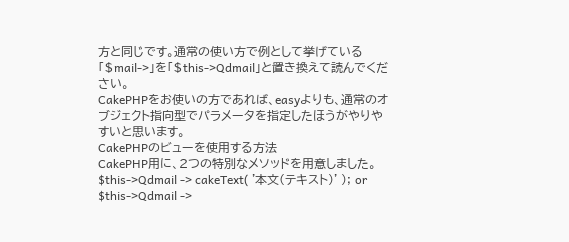方と同じです。通常の使い方で例として挙げている「$mail->」を「$this->Qdmail」と置き換えて読んでくだ
さい。
CakePHPをお使いの方であれば、easyよりも、通常のオブジェクト指向型でパラメータを指定したほうがやりやすいと思います。
CakePHPのビューを使用する方法
CakePHP用に、2つの特別なメソッドを用意しました。$this->Qdmail -> cakeText( '本文(テキスト)' ); or $this->Qdmail ->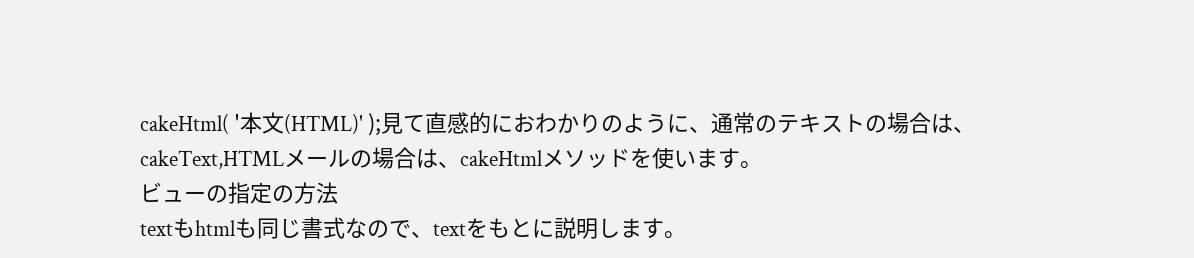cakeHtml( '本文(HTML)' );見て直感的におわかりのように、通常のテキストの場合は、cakeText,HTMLメールの場合は、cakeHtmlメソッドを使います。
ビューの指定の方法
textもhtmlも同じ書式なので、textをもとに説明します。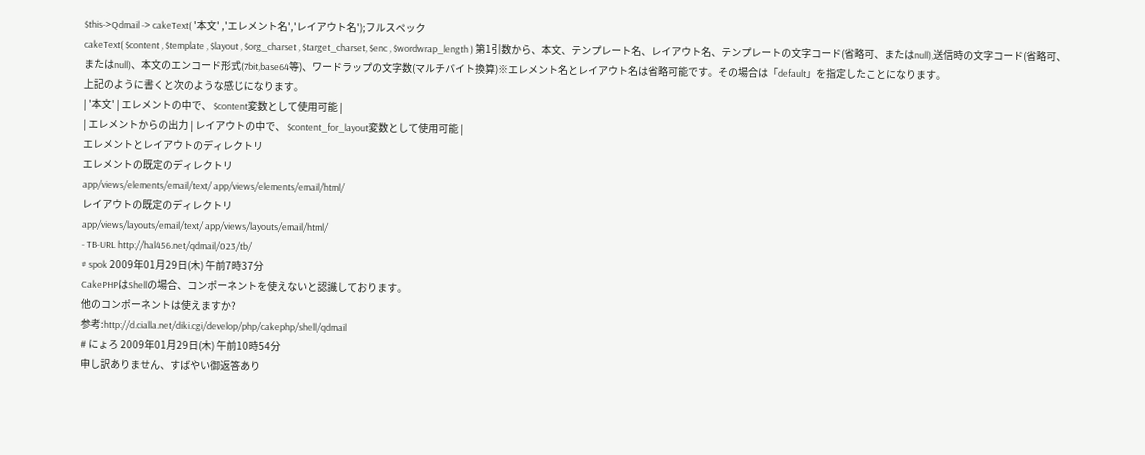$this->Qdmail -> cakeText( '本文' ,'エレメント名','レイアウト名');フルスペック
cakeText( $content , $template , $layout , $org_charset , $target_charset, $enc , $wordwrap_length ) 第1引数から、本文、テンプレート名、レイアウト名、テンプレートの文字コード(省略可、またはnull),送信時の文字コード(省略可、またはnull)、本文のエンコード形式(7bit,base64等)、ワードラップの文字数(マルチバイト換算)※エレメント名とレイアウト名は省略可能です。その場合は「default」を指定したことになります。
上記のように書くと次のような感じになります。
| '本文' | エレメントの中で、 $content変数として使用可能 |
| エレメントからの出力 | レイアウトの中で、 $content_for_layout変数として使用可能 |
エレメントとレイアウトのディレクトリ
エレメントの既定のディレクトリ
app/views/elements/email/text/ app/views/elements/email/html/
レイアウトの既定のディレクトリ
app/views/layouts/email/text/ app/views/layouts/email/html/
- TB-URL http://hal456.net/qdmail/023/tb/
# spok 2009年01月29日(木) 午前7時37分
CakePHPはShellの場合、コンポーネントを使えないと認識しております。
他のコンポーネントは使えますか?
参考:http://d.cialla.net/diki.cgi/develop/php/cakephp/shell/qdmail
# にょろ 2009年01月29日(木) 午前10時54分
申し訳ありません、すばやい御返答あり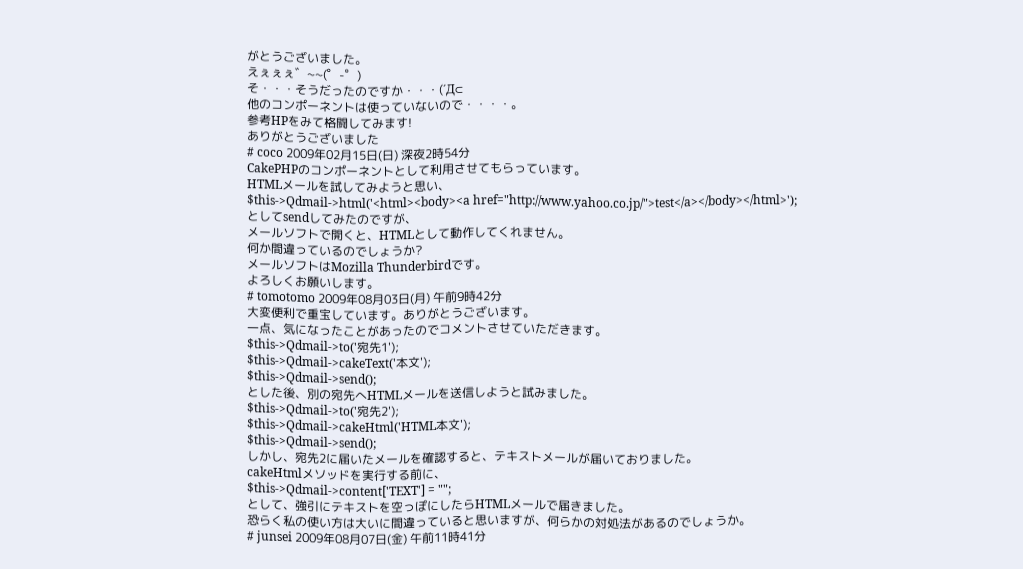がとうございました。
えぇぇぇ゛~~(゜-゜)
そ・・・そうだったのですか・・・(´Д⊂
他のコンポーネントは使っていないので・・・・。
参考HPをみて格闘してみます!
ありがとうございました
# coco 2009年02月15日(日) 深夜2時54分
CakePHPのコンポーネントとして利用させてもらっています。
HTMLメールを試してみようと思い、
$this->Qdmail->html('<html><body><a href="http://www.yahoo.co.jp/">test</a></body></html>');
としてsendしてみたのですが、
メールソフトで開くと、HTMLとして動作してくれません。
何か間違っているのでしょうか?
メールソフトはMozilla Thunderbirdです。
よろしくお願いします。
# tomotomo 2009年08月03日(月) 午前9時42分
大変便利で重宝しています。ありがとうございます。
一点、気になったことがあったのでコメントさせていただきます。
$this->Qdmail->to('宛先1');
$this->Qdmail->cakeText('本文');
$this->Qdmail->send();
とした後、別の宛先へHTMLメールを送信しようと試みました。
$this->Qdmail->to('宛先2');
$this->Qdmail->cakeHtml('HTML本文');
$this->Qdmail->send();
しかし、宛先2に届いたメールを確認すると、テキストメールが届いておりました。
cakeHtmlメソッドを実行する前に、
$this->Qdmail->content['TEXT'] = "";
として、強引にテキストを空っぽにしたらHTMLメールで届きました。
恐らく私の使い方は大いに間違っていると思いますが、何らかの対処法があるのでしょうか。
# junsei 2009年08月07日(金) 午前11時41分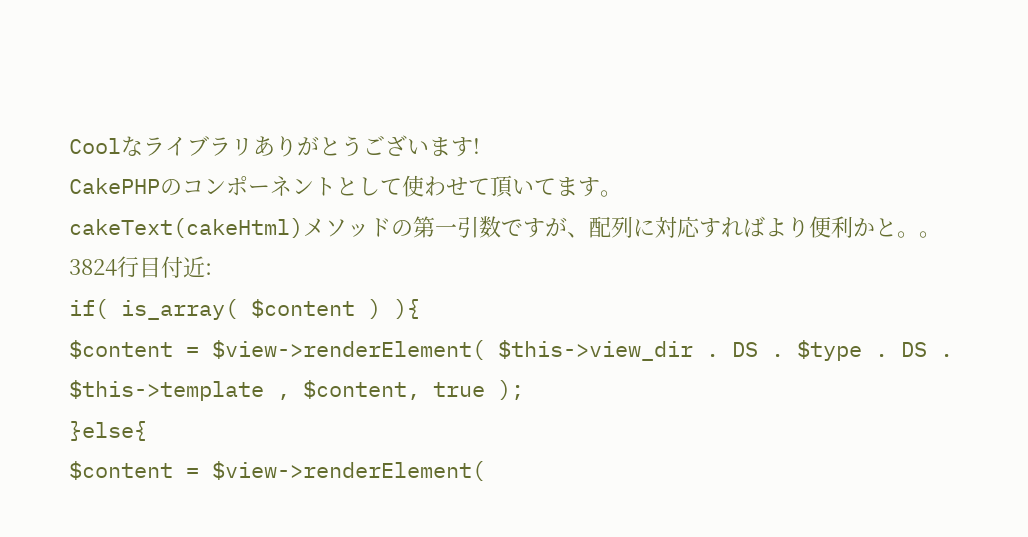Coolなライブラリありがとうございます!
CakePHPのコンポーネントとして使わせて頂いてます。
cakeText(cakeHtml)メソッドの第一引数ですが、配列に対応すればより便利かと。。
3824行目付近:
if( is_array( $content ) ){
$content = $view->renderElement( $this->view_dir . DS . $type . DS . $this->template , $content, true );
}else{
$content = $view->renderElement(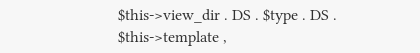$this->view_dir . DS . $type . DS . $this->template ,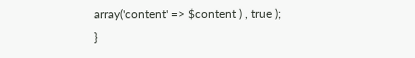array('content' => $content ) , true );
}